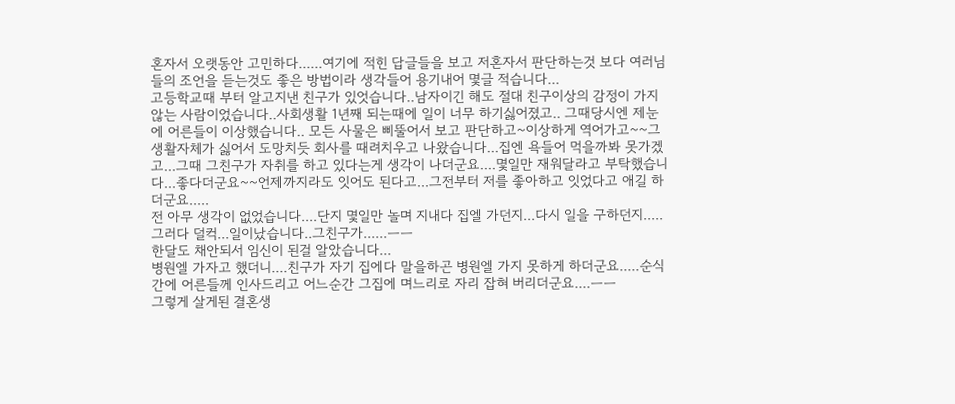혼자서 오랫동안 고민하다......여기에 적힌 답글들을 보고 저혼자서 판단하는것 보다 여러님들의 조언을 듣는것도 좋은 방법이라 생각들어 용기내어 몇글 적습니다...
고등학교때 부터 알고지낸 친구가 있엇습니다..남자이긴 해도 절대 친구이상의 감정이 가지않는 사람이었습니다..사회생활 1년째 되는때에 일이 너무 하기싫어졌고.. 그때당시엔 제눈에 어른들이 이상했습니다.. 모든 사물은 삐뚤어서 보고 판단하고~이상하게 역어가고~~그 생활자체가 싫어서 도망치듯 회사를 때려치우고 나왔습니다...집엔 욕들어 먹을까봐 못가겠고...그때 그친구가 자취를 하고 있다는게 생각이 나더군요....몇일만 재워달라고 부탁했습니다...좋다더군요~~언제까지라도 잇어도 된다고...그전부터 저를 좋아하고 잇었다고 애길 하더군요.....
전 아무 생각이 없었습니다....단지 몇일만 놀며 지내다 집엘 가던지...다시 일을 구하던지.....
그러다 덜컥...일이났습니다..그친구가......ㅡㅡ
한달도 채안되서 임신이 된걸 알았습니다...
병원엘 가자고 했더니....친구가 자기 집에다 말을하곤 병원엘 가지 못하게 하더군요.....순식간에 어른들께 인사드리고 어느순간 그집에 며느리로 자리 잡혀 버리더군요....ㅡㅡ
그렇게 살게된 결혼생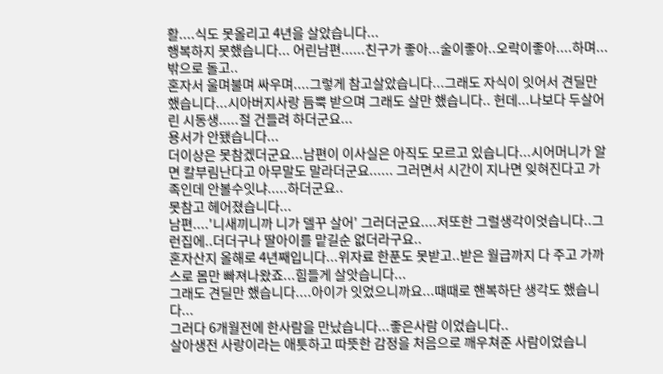활....식도 못올리고 4년을 살았습니다...
행복하지 못했습니다... 어린남편......친구가 좋아...술이좋아..오락이좋아....하며...밖으로 돌고..
혼자서 울며불며 싸우며....그렇게 참고살았습니다...그래도 자식이 잇어서 견딜만 했습니다...시아버지사랑 듬뿍 받으며 그래도 살만 했습니다.. 헌데...나보다 두살어린 시동생.....절 건들려 하더군요...
용서가 안됐습니다...
더이상은 못참겠더군요...남편이 이사실은 아직도 모르고 있습니다...시어머니가 알면 칼부림난다고 아무말도 말라더군요...... 그러면서 시간이 지나면 잊혀진다고 가족인데 안볼수잇냐.....하더군요..
못참고 헤어졌습니다...
남편....'니새끼니까 니가 델꾸 살어' 그러더군요....저또한 그럴생각이엇습니다..그런집에..더더구나 딸아이를 맡길순 없더라구요..
혼자산지 올해로 4년째입니다...위자료 한푼도 못받고..받은 월급까지 다 주고 가까스로 몸만 빠져나왔죠...힘들게 살앗습니다...
그래도 견딜만 했습니다....아이가 잇었으니까요...때때로 핸복하단 생각도 했습니다...
그러다 6개월전에 한사람을 만났습니다...좋은사람 이었습니다..
살아생전 사랑이라는 애틋하고 따뜻한 감정을 처음으로 깨우쳐준 사람이었습니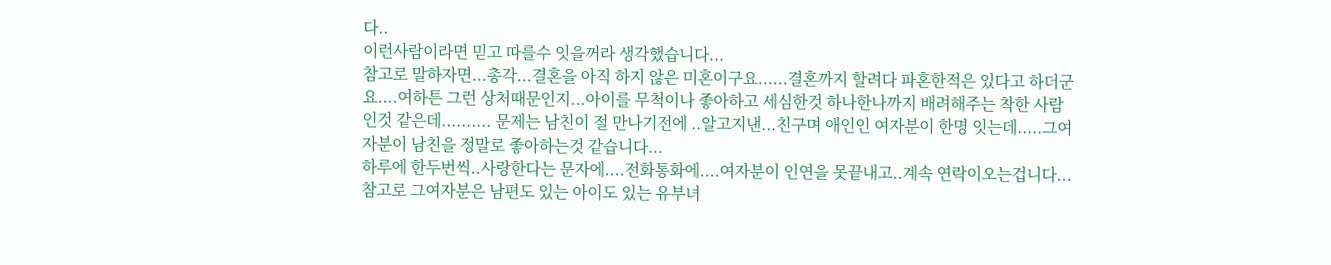다..
이런사람이라면 믿고 따를수 잇을꺼라 생각했습니다...
참고로 말하자면...총각...결혼을 아직 하지 않은 미혼이구요......결혼까지 할려다 파혼한적은 있다고 하더군요....여하튼 그런 상처때문인지...아이를 무척이나 좋아하고 세심한것 하나한나까지 배려해주는 착한 사람인것 같은데.......... 문제는 남친이 절 만나기전에 ..알고지낸...친구며 애인인 여자분이 한명 잇는데.....그여자분이 남친을 정말로 좋아하는것 같습니다...
하루에 한두번씩..사랑한다는 문자에....전화통화에....여자분이 인연을 못끝내고..계속 연락이오는겁니다... 참고로 그여자분은 남편도 있는 아이도 있는 유부녀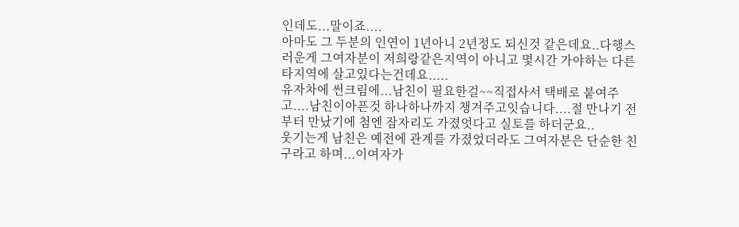인데도...말이죠....
아마도 그 두분의 인연이 1년아니 2년정도 되신것 같은데요..다행스러운게 그여자분이 저희랑같은지역이 아니고 몇시간 가야하는 다른 타지역에 살고있다는건데요.....
유자차에 썬크림에...남친이 필요한걸~~직접사서 택배로 붙여주고....남친이아픈것 하나하나까지 챙겨주고잇습니다....절 만나기 전부터 만났기에 첨엔 잠자리도 가졌엇다고 실토를 하더군요..
웃기는게 남친은 예전에 관계를 가졌었더라도 그여자분은 단순한 친구라고 하며...이여자가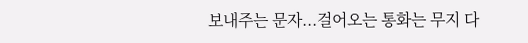보내주는 문자...걸어오는 통화는 무지 다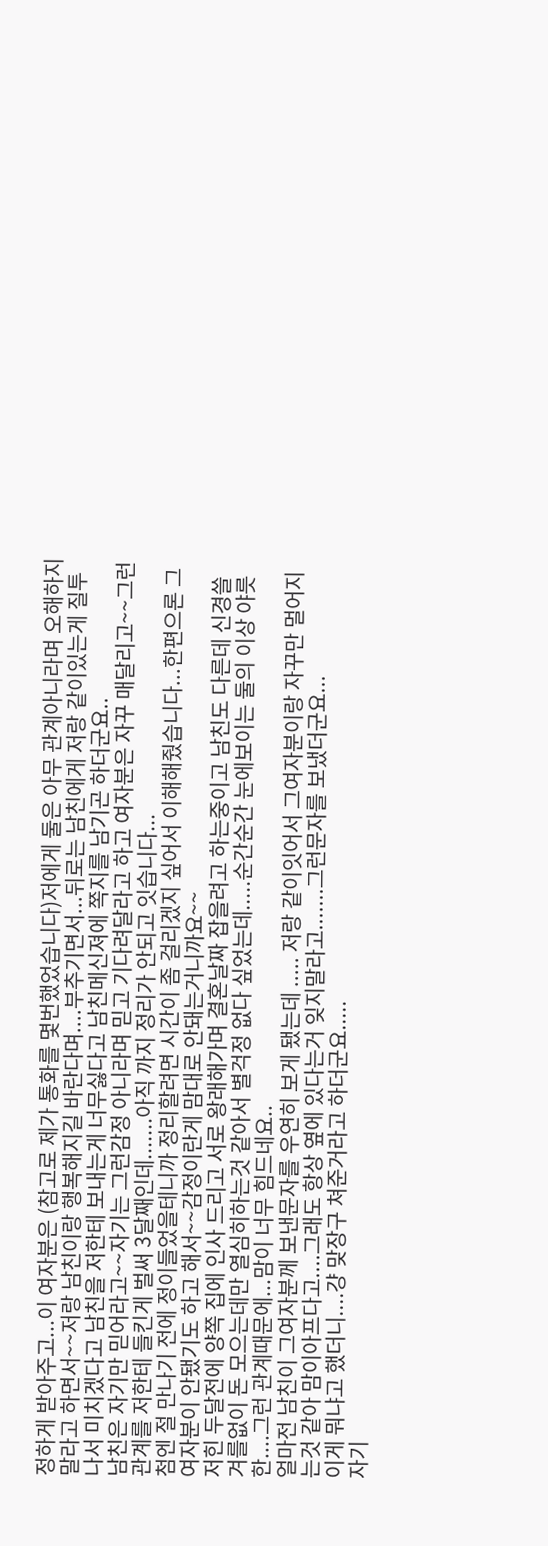정하게 받아주고...이 여자분은 (참고로 제가 통화를 몇번했었습니다)저에게 둘은 아무 관계아니라며 오해하지 말라고 하면서~~저랑 남친이랑 행복해지길 바란다며....부추기면서...뒤로는 남친에게 저랑 같이있는게 질투나서 미치겠다고 남친을 저한테 보내는게 너무싫다고 남친메신져에 쪽지를 남기곤 하더군요..
남친은 자기만 믿어라고~~자기는 그런감정 아니라며 믿고 기다려달라고 하고 여자분은 자꾸 매달리고~~그런 관계를 저한테 들킨게 벌써 3달째인데.......아직 까지 정리가 안되고 잇습니다...
첨엔 절 만나기 전에 정이들었을테니까 정리할려면 시간이 좀 걸리겠지 싶어서 이해해줬습니다...한편으론 그여자분이 안됐기도 하고 해서~~감정이란게 맘대로 안돼는거니까요~~
저힌 두달전에 양쪽 집에 인사 드리고 서로 왕래해가며 결혼날짜 잡을려고 하는중이고 남친도 다른데 신경쓸 겨를없이 돈 모으는데만 열심히하는것 같아서 별걱정 없다 싶었는데.....순간순간 눈에보이는 둘의 이상 야릇한....그런 관계때문에...맘이 너무 힘드네요..
얼마전 남친이 그여자분께 보낸문자를 우연히 보게 됐는데 ..... 저랑 같이잇어서 그여자분이랑 자꾸만 멀어지는것 같아 맘이아프다고....그래도 항상 옆에 있다는거 잊지말라고.......그런문자를 보냈더군요...
이게 뭐냐고 했더니....걍 맞장구 쳐준거라고 하더군요.....
자기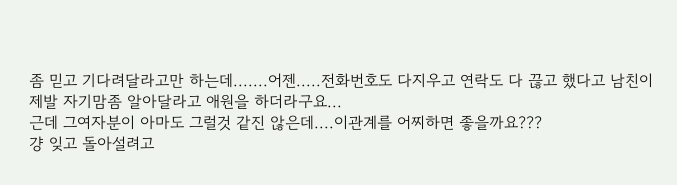좀 믿고 기다려달라고만 하는데.......어젠.....전화번호도 다지우고 연락도 다 끊고 했다고 남친이 제발 자기맘좀 알아달라고 애원을 하더라구요...
근데 그여자분이 아마도 그럴것 같진 않은데....이관계를 어찌하면 좋을까요???
걍 잊고 돌아설려고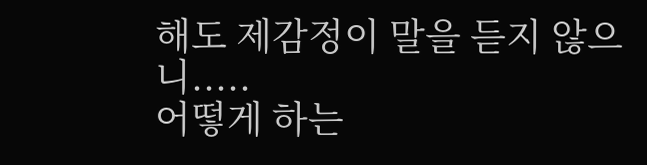해도 제감정이 말을 듣지 않으니.....
어떻게 하는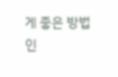게 좋은 방법인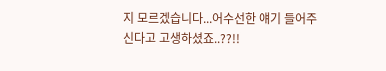지 모르겠습니다...어수선한 얘기 들어주신다고 고생하셨죠..??!!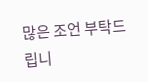많은 조언 부탁드립니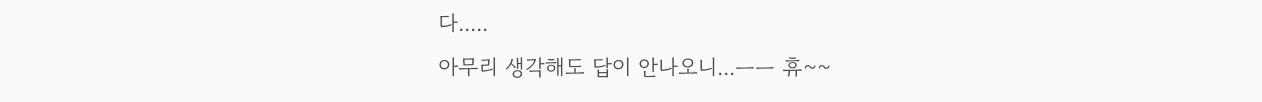다.....
아무리 생각해도 답이 안나오니...ㅡㅡ 휴~~